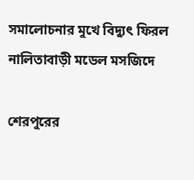সমালোচনার মুখে বিদ্যুৎ ফিরল নালিতাবাড়ী মডেল মসজিদে

শেরপুরের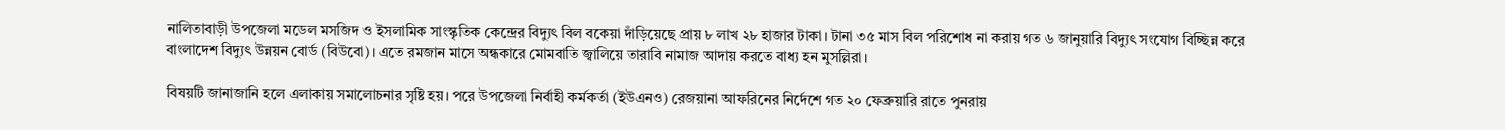নালিতাবাড়ী উপজেলা মডেল মসজিদ ও ইসলামিক সাংস্কৃতিক কেন্দ্রের বিদ্যুৎ বিল বকেয়া দাঁড়িয়েছে প্রায় ৮ লাখ ২৮ হাজার টাকা। টানা ৩৫ মাস বিল পরিশোধ না করায় গত ৬ জানুয়ারি বিদ্যুৎ সংযোগ বিচ্ছিন্ন করে বাংলাদেশ বিদ্যুৎ উন্নয়ন বোর্ড (বিউবো)। এতে রমজান মাসে অন্ধকারে মোমবাতি জ্বালিয়ে তারাবি নামাজ আদায় করতে বাধ্য হন মুসল্লিরা।

বিষয়টি জানাজানি হলে এলাকায় সমালোচনার সৃষ্টি হয়। পরে উপজেলা নির্বাহী কর্মকর্তা (ইউএনও) রেজয়ানা আফরিনের নির্দেশে গত ২০ ফেব্রুয়ারি রাতে পুনরায়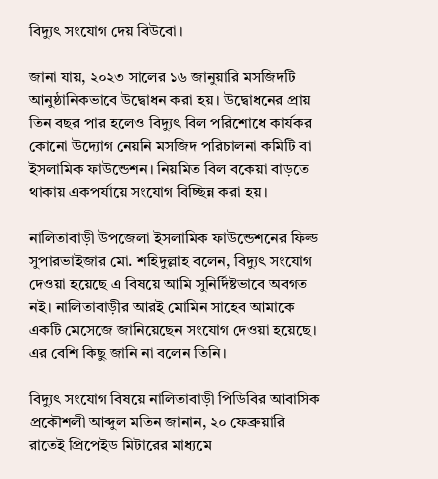বিদ্যুৎ সংযোগ দেয় বিউবো।

জানা যায়, ২০২৩ সালের ১৬ জানুয়ারি মসজিদটি আনুষ্ঠানিকভাবে উদ্বোধন করা হয়। উদ্বোধনের প্রায় তিন বছর পার হলেও বিদ্যুৎ বিল পরিশোধে কার্যকর কোনো উদ্যোগ নেয়নি মসজিদ পরিচালনা কমিটি বা ইসলামিক ফাউন্ডেশন। নিয়মিত বিল বকেয়া বাড়তে থাকায় একপর্যায়ে সংযোগ বিচ্ছিন্ন করা হয়।

নালিতাবাড়ী উপজেলা ইসলামিক ফাউন্ডেশনের ফিল্ড সুপারভাইজার মো. শহিদুল্লাহ বলেন, বিদ্যুৎ সংযোগ দেওয়া হয়েছে এ বিষয়ে আমি সুনির্দিষ্টভাবে অবগত নই। নালিতাবাড়ীর আরই মোমিন সাহেব আমাকে একটি মেসেজে জানিয়েছেন সংযোগ দেওয়া হয়েছে। এর বেশি কিছু জানি না বলেন তিনি।

বিদ্যুৎ সংযোগ বিষয়ে নালিতাবাড়ী পিডিবির আবাসিক প্রকৌশলী আব্দুল মতিন জানান, ২০ ফেব্রুয়ারি রাতেই প্রিপেইড মিটারের মাধ্যমে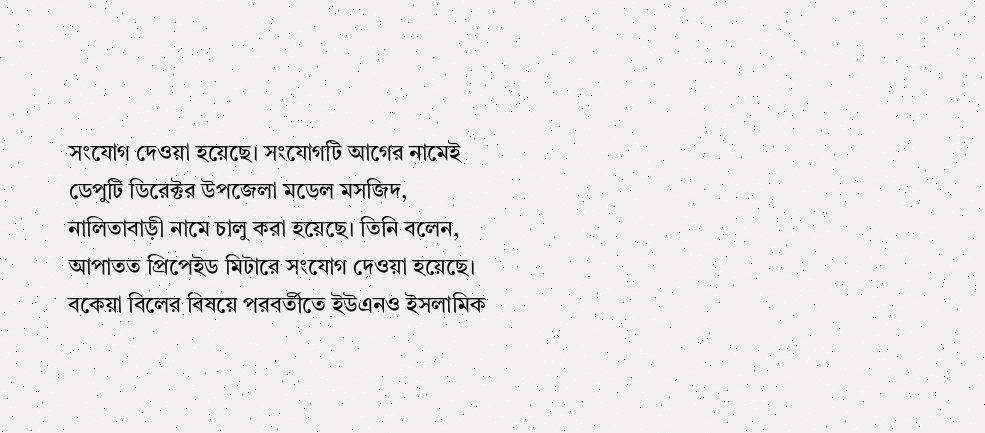সংযোগ দেওয়া হয়েছে। সংযোগটি আগের নামেই ডেপুটি ডিরেক্টর উপজেলা মডেল মসজিদ, নালিতাবাড়ী নামে চালু করা হয়েছে। তিনি বলেন, আপাতত প্রিপেইড মিটারে সংযোগ দেওয়া হয়েছে। বকেয়া বিলের বিষয়ে পরবর্তীতে ইউএনও ইসলামিক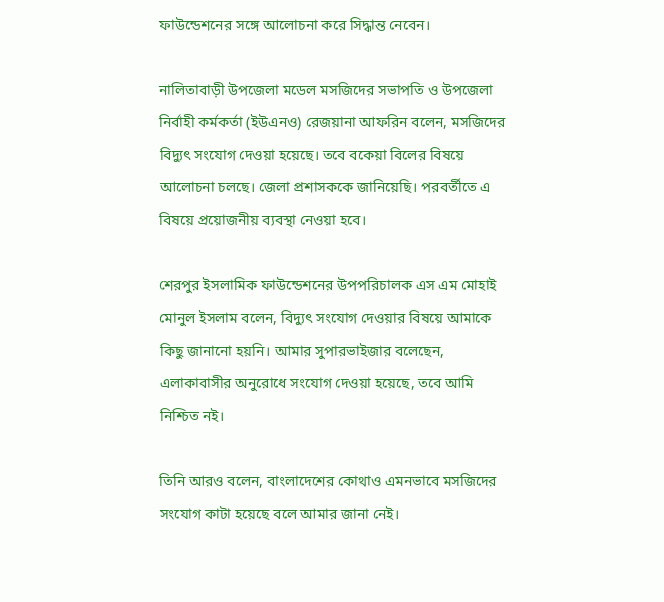ফাউন্ডেশনের সঙ্গে আলোচনা করে সিদ্ধান্ত নেবেন।

নালিতাবাড়ী উপজেলা মডেল মসজিদের সভাপতি ও উপজেলা নির্বাহী কর্মকর্তা (ইউএনও) রেজয়ানা আফরিন বলেন, মসজিদের বিদ্যুৎ সংযোগ দেওয়া হয়েছে। তবে বকেয়া বিলের বিষয়ে আলোচনা চলছে। জেলা প্রশাসককে জানিয়েছি। পরবর্তীতে এ বিষয়ে প্রয়োজনীয় ব্যবস্থা নেওয়া হবে।

শেরপুর ইসলামিক ফাউন্ডেশনের উপপরিচালক এস এম মোহাই মোনুল ইসলাম বলেন, বিদ্যুৎ সংযোগ দেওয়ার বিষয়ে আমাকে কিছু জানানো হয়নি। আমার সুপারভাইজার বলেছেন, এলাকাবাসীর অনুরোধে সংযোগ দেওয়া হয়েছে, তবে আমি নিশ্চিত নই।

তিনি আরও বলেন, বাংলাদেশের কোথাও এমনভাবে মসজিদের সংযোগ কাটা হয়েছে বলে আমার জানা নেই।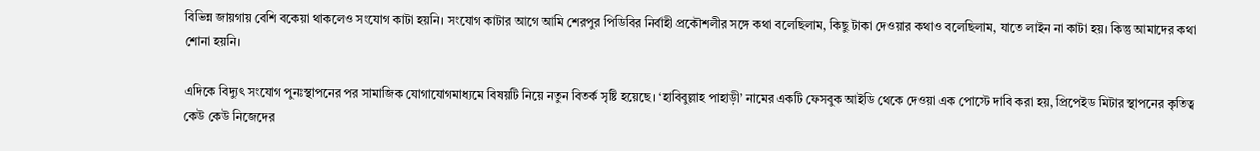বিভিন্ন জায়গায় বেশি বকেয়া থাকলেও সংযোগ কাটা হয়নি। সংযোগ কাটার আগে আমি শেরপুর পিডিবির নির্বাহী প্রকৌশলীর সঙ্গে কথা বলেছিলাম, কিছু টাকা দেওয়ার কথাও বলেছিলাম, যাতে লাইন না কাটা হয়। কিন্তু আমাদের কথা শোনা হয়নি।

এদিকে বিদ্যুৎ সংযোগ পুনঃস্থাপনের পর সামাজিক যোগাযোগমাধ্যমে বিষয়টি নিয়ে নতুন বিতর্ক সৃষ্টি হয়েছে। ‘হাবিবুল্লাহ পাহাড়ী’ নামের একটি ফেসবুক আইডি থেকে দেওয়া এক পোস্টে দাবি করা হয়, প্রিপেইড মিটার স্থাপনের কৃতিত্ব কেউ কেউ নিজেদের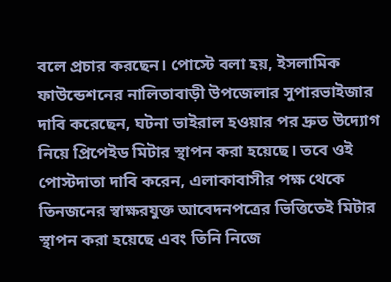বলে প্রচার করছেন। পোস্টে বলা হয়, ইসলামিক ফাউন্ডেশনের নালিতাবাড়ী উপজেলার সুপারভাইজার দাবি করেছেন, ঘটনা ভাইরাল হওয়ার পর দ্রুত উদ্যোগ নিয়ে প্রিপেইড মিটার স্থাপন করা হয়েছে। তবে ওই পোস্টদাতা দাবি করেন, এলাকাবাসীর পক্ষ থেকে তিনজনের স্বাক্ষরযুক্ত আবেদনপত্রের ভিত্তিতেই মিটার স্থাপন করা হয়েছে এবং তিনি নিজে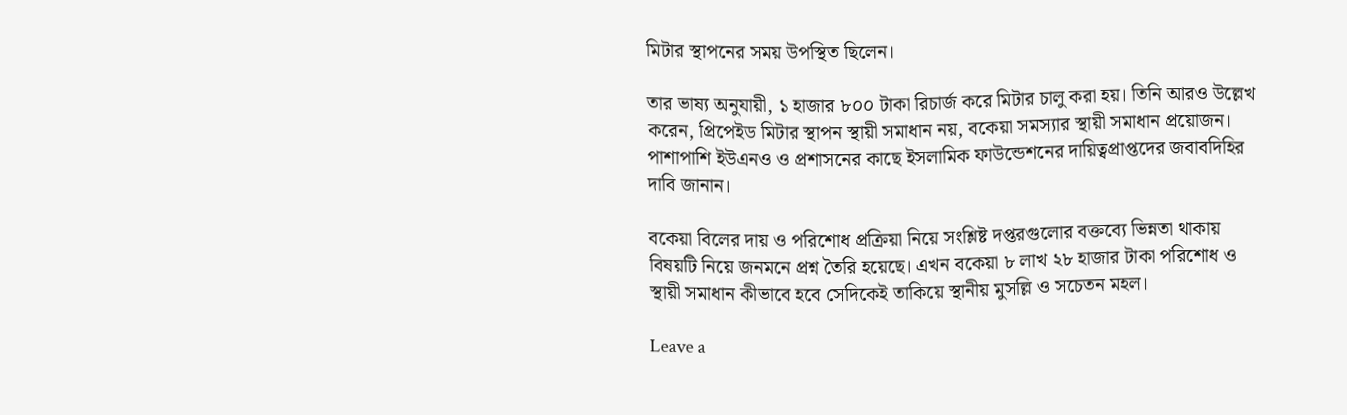মিটার স্থাপনের সময় উপস্থিত ছিলেন।

তার ভাষ্য অনুযায়ী, ১ হাজার ৮০০ টাকা রিচার্জ করে মিটার চালু করা হয়। তিনি আরও উল্লেখ করেন, প্রিপেইড মিটার স্থাপন স্থায়ী সমাধান নয়, বকেয়া সমস্যার স্থায়ী সমাধান প্রয়োজন। পাশাপাশি ইউএনও ও প্রশাসনের কাছে ইসলামিক ফাউন্ডেশনের দায়িত্বপ্রাপ্তদের জবাবদিহির দাবি জানান।

বকেয়া বিলের দায় ও পরিশোধ প্রক্রিয়া নিয়ে সংশ্লিষ্ট দপ্তরগুলোর বক্তব্যে ভিন্নতা থাকায় বিষয়টি নিয়ে জনমনে প্রশ্ন তৈরি হয়েছে। এখন বকেয়া ৮ লাখ ২৮ হাজার টাকা পরিশোধ ও স্থায়ী সমাধান কীভাবে হবে সেদিকেই তাকিয়ে স্থানীয় মুসল্লি ও সচেতন মহল।

Leave a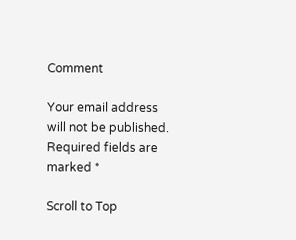Comment

Your email address will not be published. Required fields are marked *

Scroll to Top